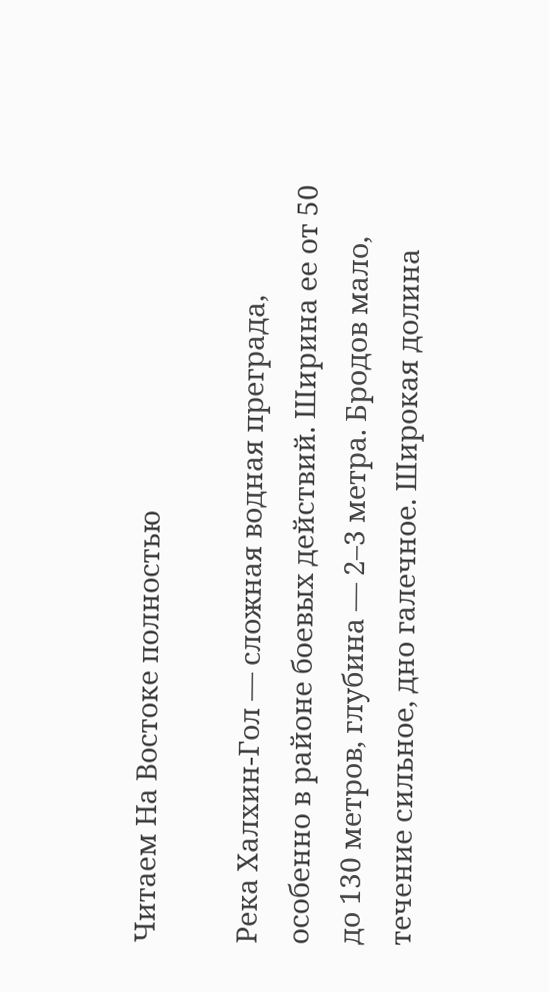Читаем На Востоке полностью

Река Халхин-Гол — сложная водная преграда, особенно в районе боевых действий. Ширина ее от 50 до 130 метров, глубина — 2–3 метра. Бродов мало, течение сильное, дно галечное. Широкая долина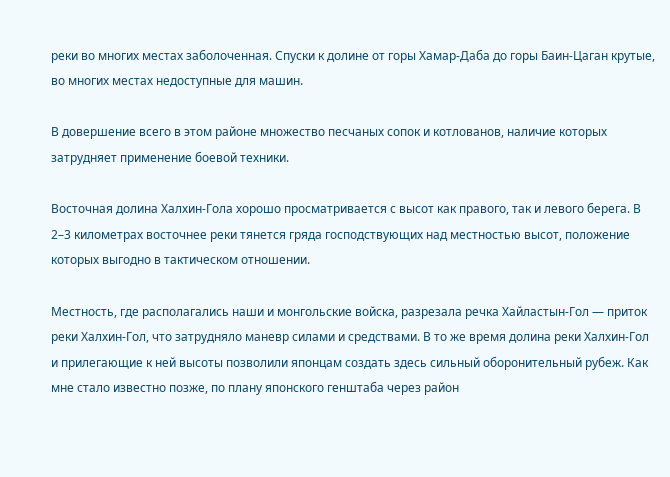реки во многих местах заболоченная. Спуски к долине от горы Хамар-Даба до горы Баин-Цаган крутые, во многих местах недоступные для машин.

В довершение всего в этом районе множество песчаных сопок и котлованов, наличие которых затрудняет применение боевой техники.

Восточная долина Халхин-Гола хорошо просматривается с высот как правого, так и левого берега. В 2–3 километрах восточнее реки тянется гряда господствующих над местностью высот, положение которых выгодно в тактическом отношении.

Местность, где располагались наши и монгольские войска, разрезала речка Хайластын-Гол — приток реки Халхин-Гол, что затрудняло маневр силами и средствами. В то же время долина реки Халхин-Гол и прилегающие к ней высоты позволили японцам создать здесь сильный оборонительный рубеж. Как мне стало известно позже, по плану японского генштаба через район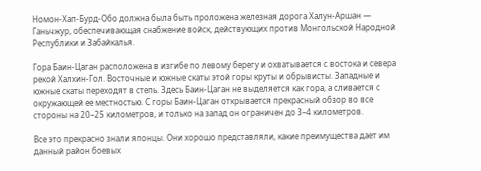Номон-Хап-Бурд-Обо должна была быть проложена железная дорога Халун-Аршан — Ганьчжур, обеспечивающая снабжение войск, действующих против Монгольской Народной Республики и Забайкалья.

Гора Баин-Цаган расположена в изгибе по левому берегу и охватывается с востока и севера рекой Халхин-Гол. Восточные и южные скаты этой горы круты и обрывисты. Западные и южные скаты переходят в степь. Здесь Баин-Цаган не выделяется как гора, а сливается с окружающей ее местностью. С горы Баин-Цаган открывается прекрасный обзор во все стороны на 20–25 километров, и только на запад он ограничен до 3–4 километров.

Все это прекрасно знали японцы. Они хорошо представляли, какие преимущества дает им данный район боевых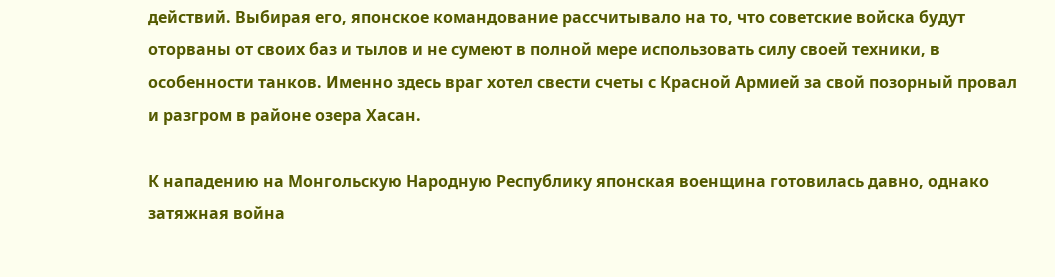действий. Выбирая его, японское командование рассчитывало на то, что советские войска будут оторваны от своих баз и тылов и не сумеют в полной мере использовать силу своей техники, в особенности танков. Именно здесь враг хотел свести счеты с Красной Армией за свой позорный провал и разгром в районе озера Хасан.

К нападению на Монгольскую Народную Республику японская военщина готовилась давно, однако затяжная война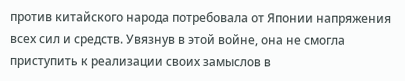против китайского народа потребовала от Японии напряжения всех сил и средств. Увязнув в этой войне, она не смогла приступить к реализации своих замыслов в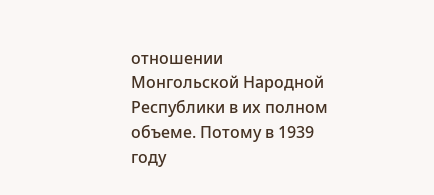отношении Монгольской Народной Республики в их полном объеме. Потому в 1939 году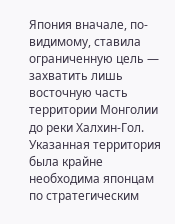Япония вначале, по-видимому, ставила ограниченную цель — захватить лишь восточную часть территории Монголии до реки Халхин-Гол. Указанная территория была крайне необходима японцам по стратегическим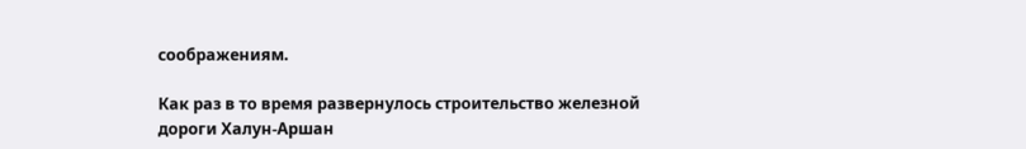соображениям.

Как раз в то время развернулось строительство железной дороги Халун-Аршан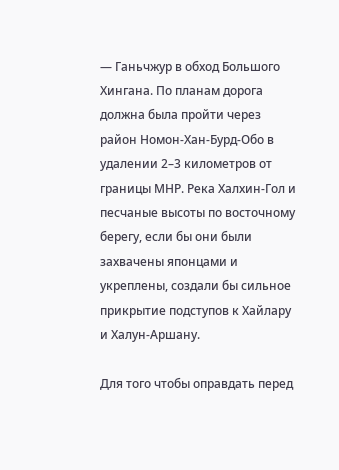— Ганьчжур в обход Большого Хингана. По планам дорога должна была пройти через район Номон-Хан-Бурд-Обо в удалении 2–3 километров от границы МНР. Река Халхин-Гол и песчаные высоты по восточному берегу, если бы они были захвачены японцами и укреплены, создали бы сильное прикрытие подступов к Хайлару и Халун-Аршану.

Для того чтобы оправдать перед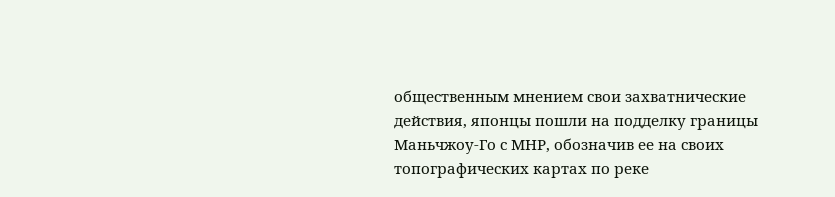общественным мнением свои захватнические действия, японцы пошли на подделку границы Маньчжоу-Го с МНР, обозначив ее на своих топографических картах по реке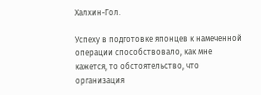Халхин-Гол.

Успеху в подготовке японцев к намеченной операции способствовало, как мне кажется, то обстоятельство, что организация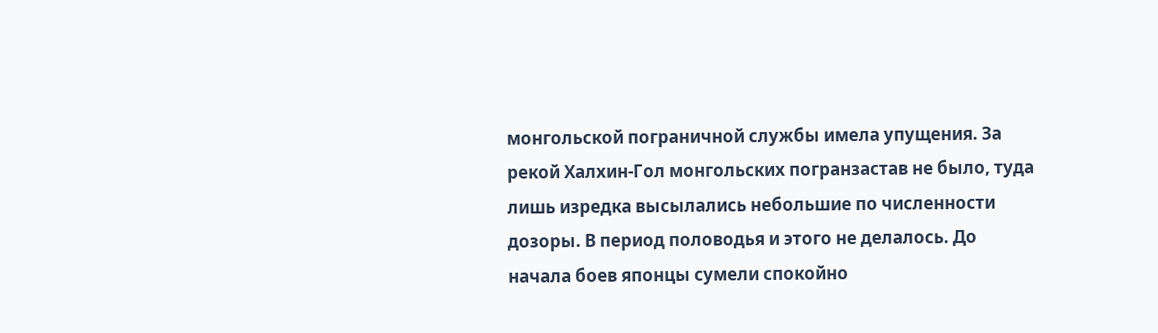монгольской пограничной службы имела упущения. За рекой Халхин-Гол монгольских погранзастав не было, туда лишь изредка высылались небольшие по численности дозоры. В период половодья и этого не делалось. До начала боев японцы сумели спокойно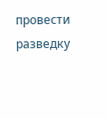провести разведку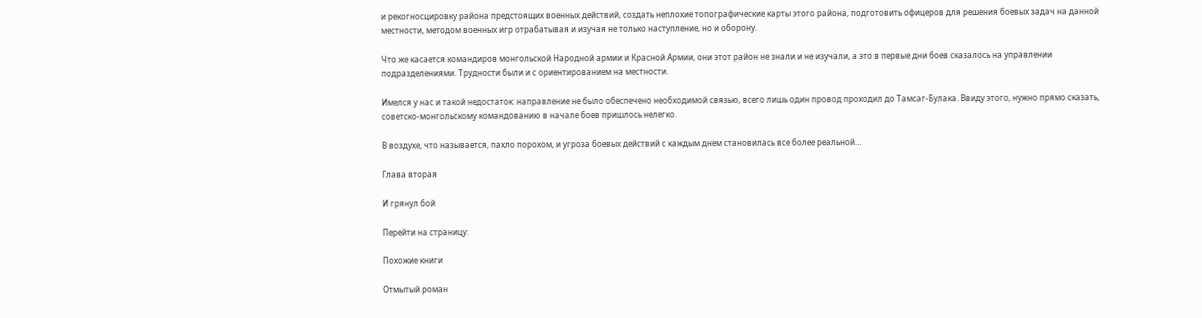и рекогносцировку района предстоящих военных действий, создать неплохие топографические карты этого района, подготовить офицеров для решения боевых задач на данной местности, методом военных игр отрабатывая и изучая не только наступление, но и оборону.

Что же касается командиров монгольской Народной армии и Красной Армии, они этот район не знали и не изучали, а это в первые дни боев сказалось на управлении подразделениями. Трудности были и с ориентированием на местности.

Имелся у нас и такой недостаток: направление не было обеспечено необходимой связью, всего лишь один провод проходил до Тамсаг-Булака. Ввиду этого, нужно прямо сказать, советско-монгольскому командованию в начале боев пришлось нелегко.

В воздухе, что называется, пахло порохом, и угроза боевых действий с каждым днем становилась все более реальной…

Глава вторая

И грянул бой

Перейти на страницу:

Похожие книги

Отмытый роман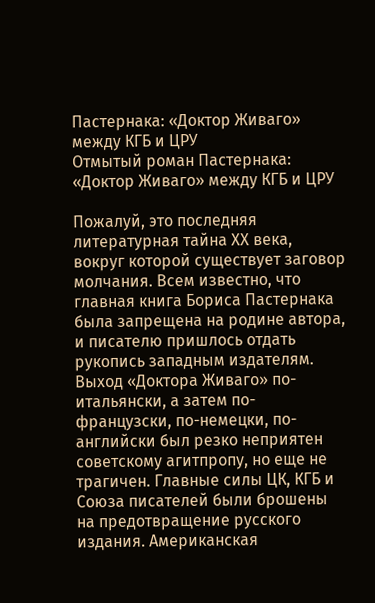Пастернака: «Доктор Живаго» между КГБ и ЦРУ
Отмытый роман Пастернака: «Доктор Живаго» между КГБ и ЦРУ

Пожалуй, это последняя литературная тайна ХХ века, вокруг которой существует заговор молчания. Всем известно, что главная книга Бориса Пастернака была запрещена на родине автора, и писателю пришлось отдать рукопись западным издателям. Выход «Доктора Живаго» по-итальянски, а затем по-французски, по-немецки, по-английски был резко неприятен советскому агитпропу, но еще не трагичен. Главные силы ЦК, КГБ и Союза писателей были брошены на предотвращение русского издания. Американская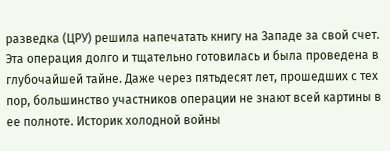разведка (ЦРУ) решила напечатать книгу на Западе за свой счет. Эта операция долго и тщательно готовилась и была проведена в глубочайшей тайне. Даже через пятьдесят лет, прошедших с тех пор, большинство участников операции не знают всей картины в ее полноте. Историк холодной войны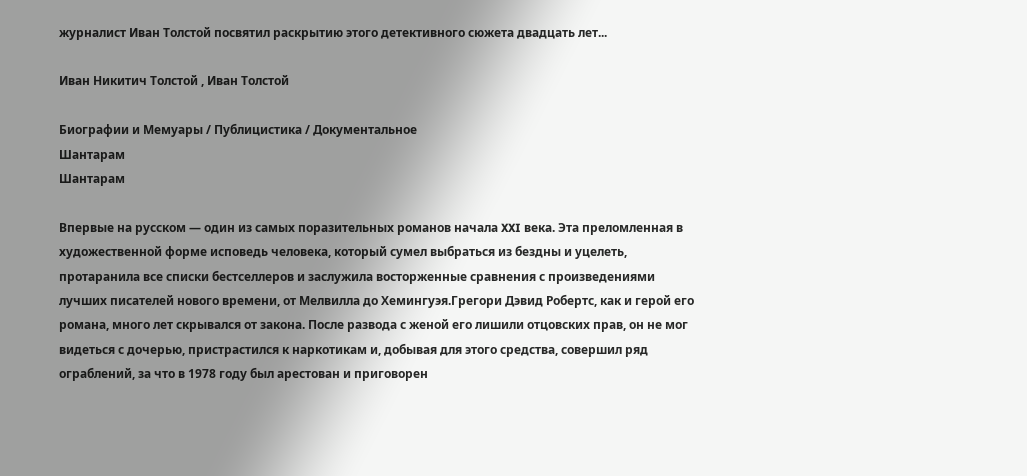журналист Иван Толстой посвятил раскрытию этого детективного сюжета двадцать лет...

Иван Никитич Толстой , Иван Толстой

Биографии и Мемуары / Публицистика / Документальное
Шантарам
Шантарам

Впервые на русском — один из самых поразительных романов начала XXI века. Эта преломленная в художественной форме исповедь человека, который сумел выбраться из бездны и уцелеть, протаранила все списки бестселлеров и заслужила восторженные сравнения с произведениями лучших писателей нового времени, от Мелвилла до Хемингуэя.Грегори Дэвид Робертс, как и герой его романа, много лет скрывался от закона. После развода с женой его лишили отцовских прав, он не мог видеться с дочерью, пристрастился к наркотикам и, добывая для этого средства, совершил ряд ограблений, за что в 1978 году был арестован и приговорен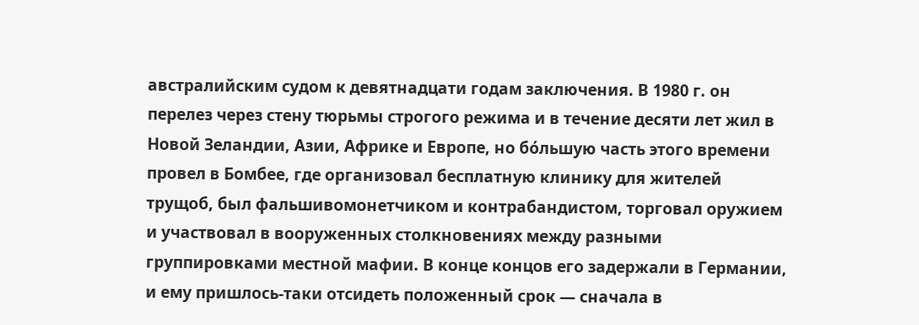австралийским судом к девятнадцати годам заключения. В 1980 г. он перелез через стену тюрьмы строгого режима и в течение десяти лет жил в Новой Зеландии, Азии, Африке и Европе, но бόльшую часть этого времени провел в Бомбее, где организовал бесплатную клинику для жителей трущоб, был фальшивомонетчиком и контрабандистом, торговал оружием и участвовал в вооруженных столкновениях между разными группировками местной мафии. В конце концов его задержали в Германии, и ему пришлось-таки отсидеть положенный срок — сначала в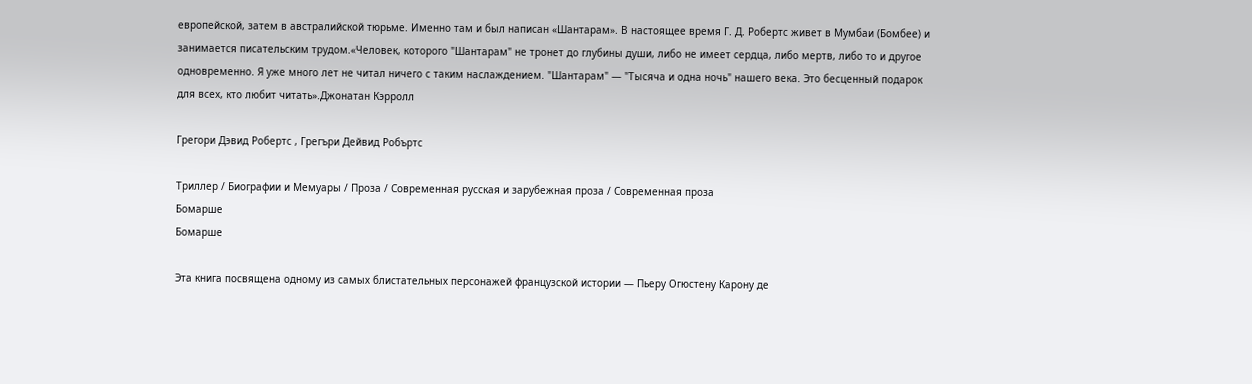европейской, затем в австралийской тюрьме. Именно там и был написан «Шантарам». В настоящее время Г. Д. Робертс живет в Мумбаи (Бомбее) и занимается писательским трудом.«Человек, которого "Шантарам" не тронет до глубины души, либо не имеет сердца, либо мертв, либо то и другое одновременно. Я уже много лет не читал ничего с таким наслаждением. "Шантарам" — "Тысяча и одна ночь" нашего века. Это бесценный подарок для всех, кто любит читать».Джонатан Кэрролл

Грегори Дэвид Робертс , Грегъри Дейвид Робъртс

Триллер / Биографии и Мемуары / Проза / Современная русская и зарубежная проза / Современная проза
Бомарше
Бомарше

Эта книга посвящена одному из самых блистательных персонажей французской истории — Пьеру Огюстену Карону де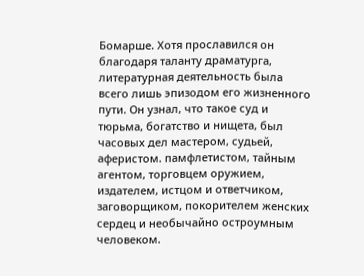Бомарше. Хотя прославился он благодаря таланту драматурга, литературная деятельность была всего лишь эпизодом его жизненного пути. Он узнал, что такое суд и тюрьма, богатство и нищета, был часовых дел мастером, судьей, аферистом. памфлетистом, тайным агентом, торговцем оружием, издателем, истцом и ответчиком, заговорщиком, покорителем женских сердец и необычайно остроумным человеком.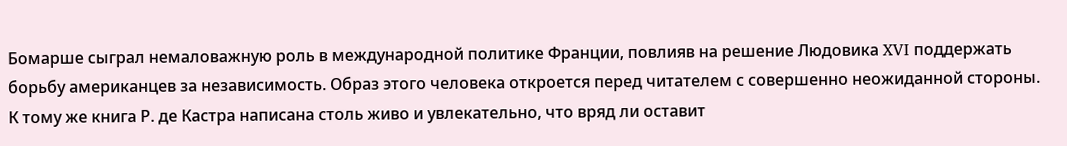Бомарше сыграл немаловажную роль в международной политике Франции, повлияв на решение Людовика XVI поддержать борьбу американцев за независимость. Образ этого человека откроется перед читателем с совершенно неожиданной стороны. К тому же книга Р. де Кастра написана столь живо и увлекательно, что вряд ли оставит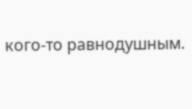кого-то равнодушным.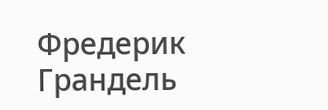Фредерик Грандель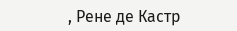, Рене де Кастр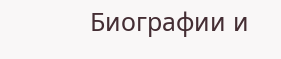Биографии и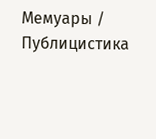Мемуары / Публицистика